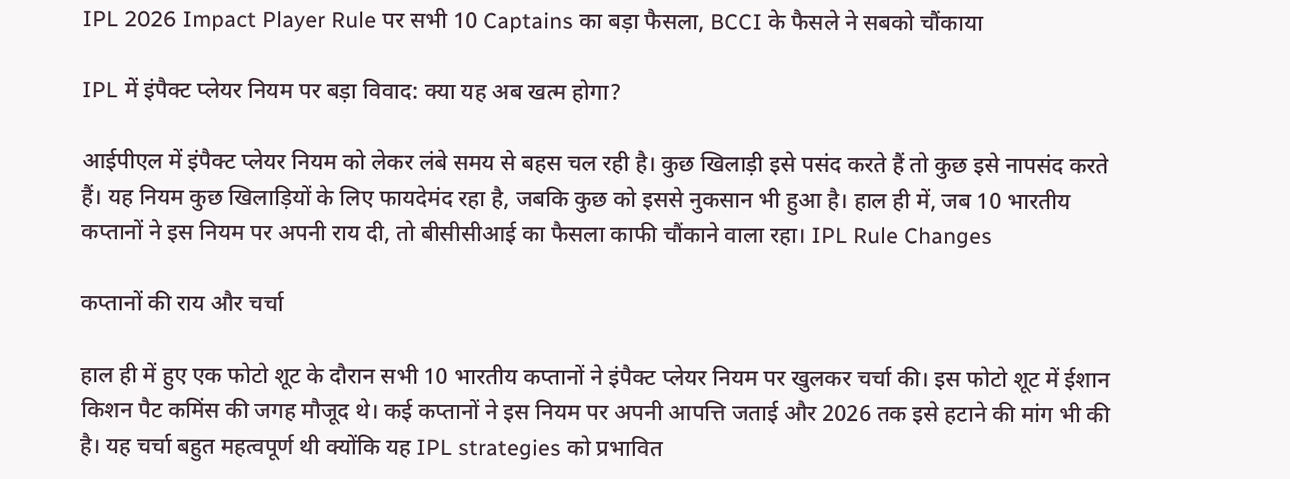IPL 2026 Impact Player Rule पर सभी 10 Captains का बड़ा फैसला, BCCI के फैसले ने सबको चौंकाया

IPL में इंपैक्ट प्लेयर नियम पर बड़ा विवाद: क्या यह अब खत्म होगा?

आईपीएल में इंपैक्ट प्लेयर नियम को लेकर लंबे समय से बहस चल रही है। कुछ खिलाड़ी इसे पसंद करते हैं तो कुछ इसे नापसंद करते हैं। यह नियम कुछ खिलाड़ियों के लिए फायदेमंद रहा है, जबकि कुछ को इससे नुकसान भी हुआ है। हाल ही में, जब 10 भारतीय कप्तानों ने इस नियम पर अपनी राय दी, तो बीसीसीआई का फैसला काफी चौंकाने वाला रहा। IPL Rule Changes

कप्तानों की राय और चर्चा

हाल ही में हुए एक फोटो शूट के दौरान सभी 10 भारतीय कप्तानों ने इंपैक्ट प्लेयर नियम पर खुलकर चर्चा की। इस फोटो शूट में ईशान किशन पैट कमिंस की जगह मौजूद थे। कई कप्तानों ने इस नियम पर अपनी आपत्ति जताई और 2026 तक इसे हटाने की मांग भी की है। यह चर्चा बहुत महत्वपूर्ण थी क्योंकि यह IPL strategies को प्रभावित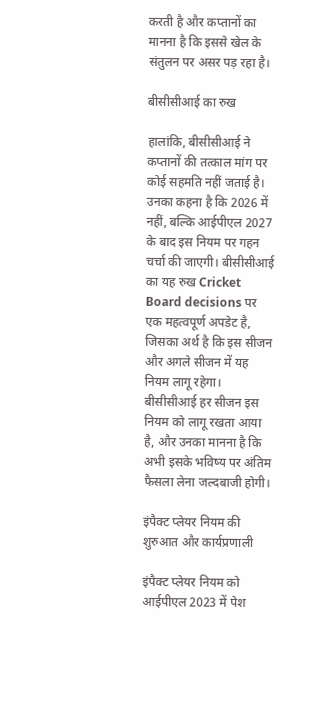करती है और कप्तानों का मानना है कि इससे खेल के संतुलन पर असर पड़ रहा है।

बीसीसीआई का रुख

हालांकि, बीसीसीआई ने कप्तानों की तत्काल मांग पर कोई सहमति नहीं जताई है। उनका कहना है कि 2026 में नहीं, बल्कि आईपीएल 2027 के बाद इस नियम पर गहन चर्चा की जाएगी। बीसीसीआई का यह रुख Cricket Board decisions पर एक महत्वपूर्ण अपडेट है, जिसका अर्थ है कि इस सीजन और अगले सीजन में यह नियम लागू रहेगा। बीसीसीआई हर सीजन इस नियम को लागू रखता आया है, और उनका मानना है कि अभी इसके भविष्य पर अंतिम फैसला लेना जल्दबाजी होगी।

इंपैक्ट प्लेयर नियम की शुरुआत और कार्यप्रणाली

इंपैक्ट प्लेयर नियम को आईपीएल 2023 में पेश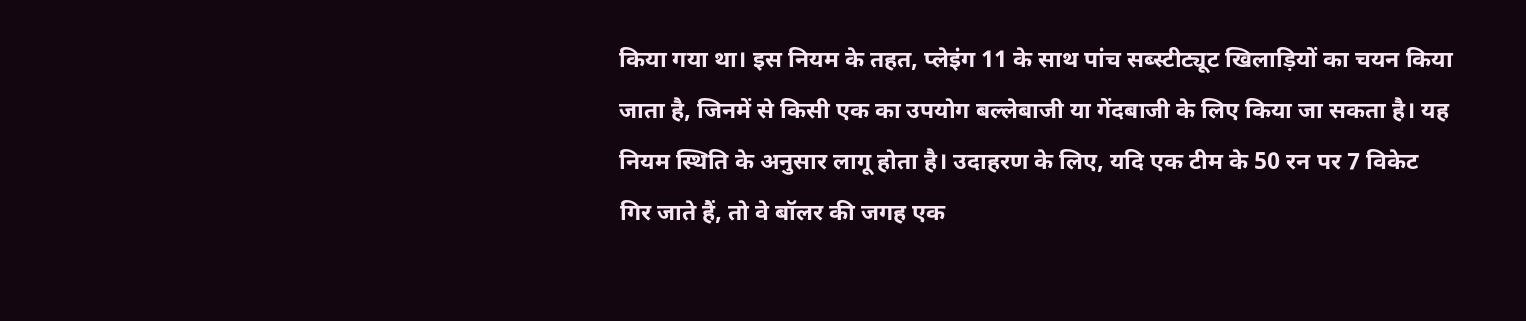किया गया था। इस नियम के तहत, प्लेइंग 11 के साथ पांच सब्स्टीट्यूट खिलाड़ियों का चयन किया जाता है, जिनमें से किसी एक का उपयोग बल्लेबाजी या गेंदबाजी के लिए किया जा सकता है। यह नियम स्थिति के अनुसार लागू होता है। उदाहरण के लिए, यदि एक टीम के 50 रन पर 7 विकेट गिर जाते हैं, तो वे बॉलर की जगह एक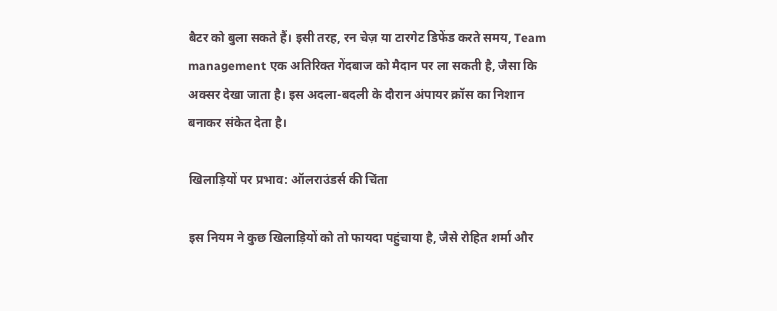बैटर को बुला सकते हैं। इसी तरह, रन चेज़ या टारगेट डिफेंड करते समय, Team management एक अतिरिक्त गेंदबाज को मैदान पर ला सकती है, जैसा कि अक्सर देखा जाता है। इस अदला-बदली के दौरान अंपायर क्रॉस का निशान बनाकर संकेत देता है।

खिलाड़ियों पर प्रभाव: ऑलराउंडर्स की चिंता

इस नियम ने कुछ खिलाड़ियों को तो फायदा पहुंचाया है, जैसे रोहित शर्मा और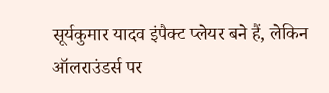सूर्यकुमार यादव इंपैक्ट प्लेयर बने हैं, लेकिन ऑलराउंडर्स पर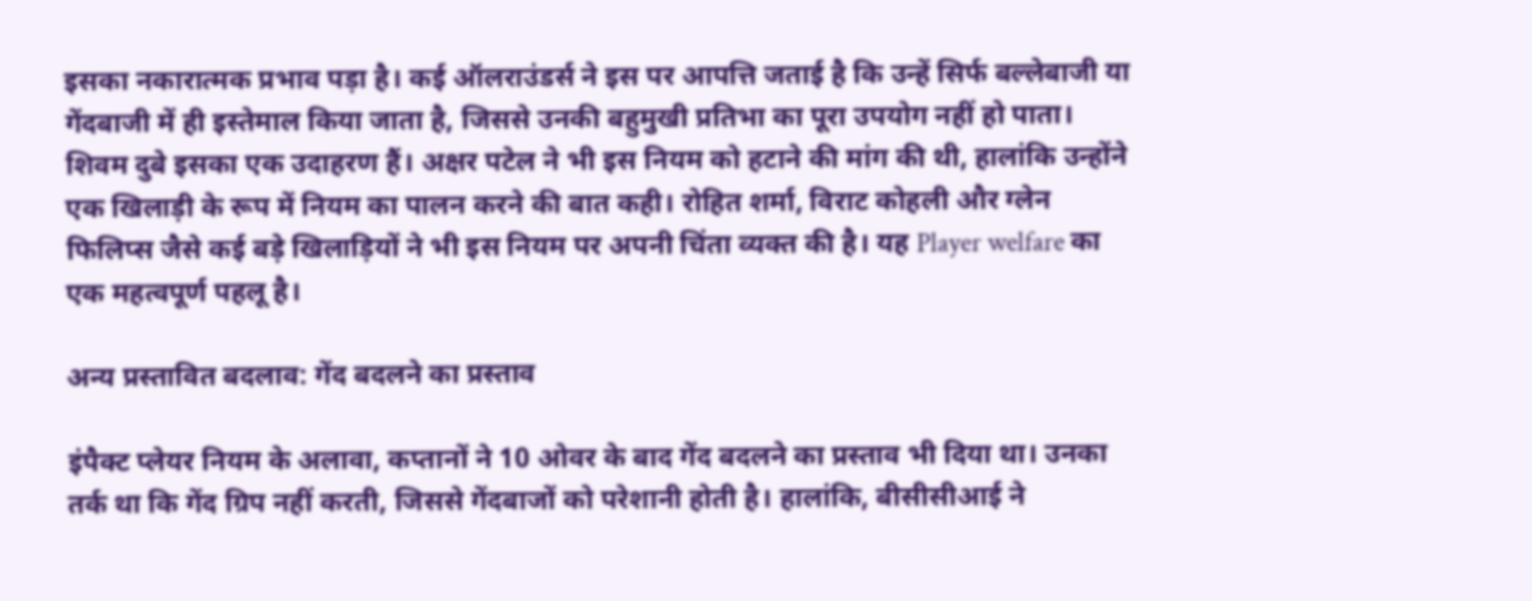इसका नकारात्मक प्रभाव पड़ा है। कई ऑलराउंडर्स ने इस पर आपत्ति जताई है कि उन्हें सिर्फ बल्लेबाजी या गेंदबाजी में ही इस्तेमाल किया जाता है, जिससे उनकी बहुमुखी प्रतिभा का पूरा उपयोग नहीं हो पाता। शिवम दुबे इसका एक उदाहरण हैं। अक्षर पटेल ने भी इस नियम को हटाने की मांग की थी, हालांकि उन्होंने एक खिलाड़ी के रूप में नियम का पालन करने की बात कही। रोहित शर्मा, विराट कोहली और ग्लेन फिलिप्स जैसे कई बड़े खिलाड़ियों ने भी इस नियम पर अपनी चिंता व्यक्त की है। यह Player welfare का एक महत्वपूर्ण पहलू है।

अन्य प्रस्तावित बदलाव: गेंद बदलने का प्रस्ताव

इंपैक्ट प्लेयर नियम के अलावा, कप्तानों ने 10 ओवर के बाद गेंद बदलने का प्रस्ताव भी दिया था। उनका तर्क था कि गेंद ग्रिप नहीं करती, जिससे गेंदबाजों को परेशानी होती है। हालांकि, बीसीसीआई ने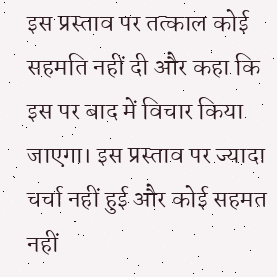इस प्रस्ताव पर तत्काल कोई सहमति नहीं दी और कहा कि इस पर बाद में विचार किया जाएगा। इस प्रस्ताव पर ज्यादा चर्चा नहीं हुई और कोई सहमत नहीं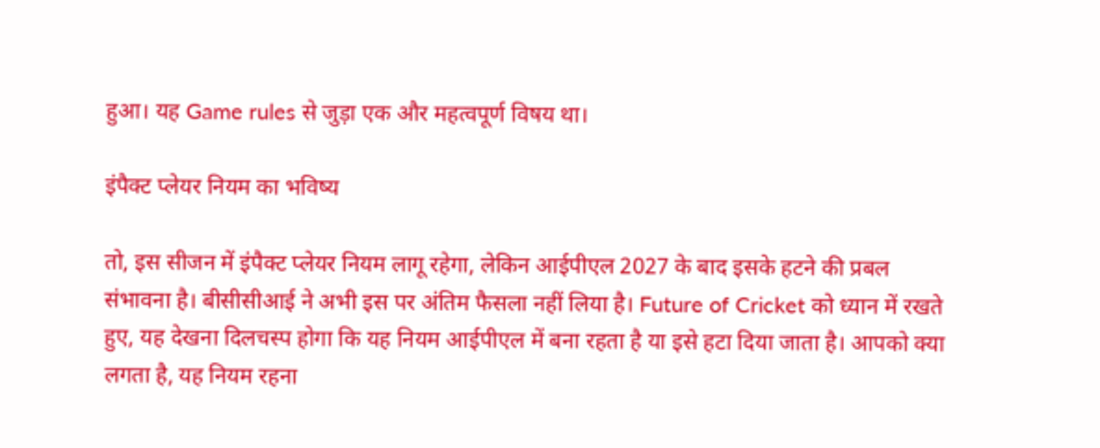हुआ। यह Game rules से जुड़ा एक और महत्वपूर्ण विषय था।

इंपैक्ट प्लेयर नियम का भविष्य

तो, इस सीजन में इंपैक्ट प्लेयर नियम लागू रहेगा, लेकिन आईपीएल 2027 के बाद इसके हटने की प्रबल संभावना है। बीसीसीआई ने अभी इस पर अंतिम फैसला नहीं लिया है। Future of Cricket को ध्यान में रखते हुए, यह देखना दिलचस्प होगा कि यह नियम आईपीएल में बना रहता है या इसे हटा दिया जाता है। आपको क्या लगता है, यह नियम रहना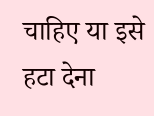चाहिए या इसे हटा देना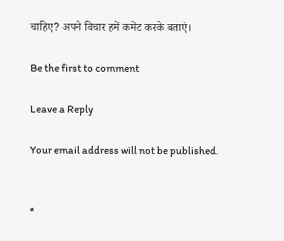चाहिए? अपने विचार हमें कमेंट करके बताएं।

Be the first to comment

Leave a Reply

Your email address will not be published.


*